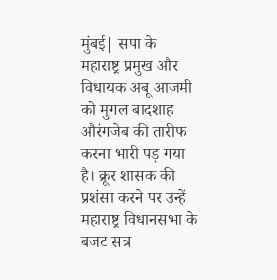मुंबई| सपा के महाराष्ट्र प्रमुख और विधायक अबू आजमी को मुगल बादशाह औरंगजेब की तारीफ करना भारी पड़ गया है। क्रूर शासक की प्रशंसा करने पर उन्हें महाराष्ट्र विधानसभा के बजट सत्र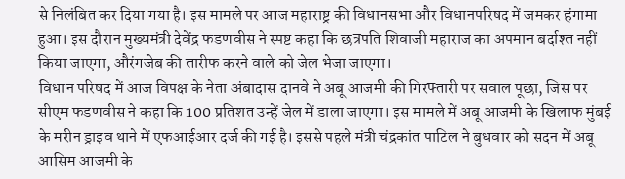से निलंबित कर दिया गया है। इस मामले पर आज महाराष्ट्र की विधानसभा और विधानपरिषद में जमकर हंगामा हुआ। इस दौरान मुख्यमंत्री देवेंद्र फडणवीस ने स्पष्ट कहा कि छत्रपति शिवाजी महाराज का अपमान बर्दाश्त नहीं किया जाएगा, औरंगजेब की तारीफ करने वाले को जेल भेजा जाएगा।
विधान परिषद में आज विपक्ष के नेता अंबादास दानवे ने अबू आजमी की गिरफ्तारी पर सवाल पूछा, जिस पर सीएम फडणवीस ने कहा कि 100 प्रतिशत उन्हें जेल में डाला जाएगा। इस मामले में अबू आजमी के खिलाफ मुंबई के मरीन ड्राइव थाने में एफआईआर दर्ज की गई है। इससे पहले मंत्री चंद्रकांत पाटिल ने बुधवार को सदन में अबू आसिम आजमी के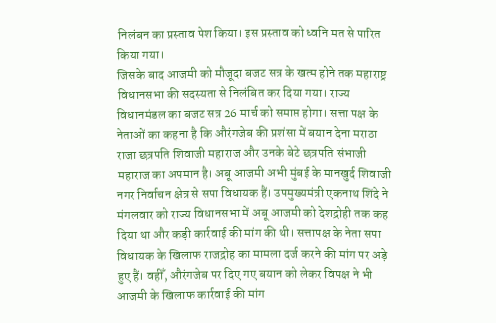निलंबन का प्रस्ताव पेश किया। इस प्रस्ताव को ध्वनि मत से पारित किया गया।
जिसके बाद आजमी को मौजूदा बजट सत्र के खत्म होने तक महाराष्ट्र विधानसभा की सदस्यता से निलंबित कर दिया गया। राज्य विधानमंडल का बजट सत्र 26 मार्च को समाप्त होगा। सत्ता पक्ष के नेताओं का कहना है कि औरंगजेब की प्रशंसा में बयान देना मराठा राजा छत्रपति शिवाजी महाराज और उनके बेटे छत्रपति संभाजी महाराज का अपमान है। अबू आजमी अभी मुंबई के मानखुर्द शिवाजी नगर निर्वाचन क्षेत्र से सपा विधायक हैं। उपमुख्यमंत्री एकनाथ शिंदे ने मंगलवार को राज्य विधानसभा में अबू आजमी को देशद्रोही तक कह दिया था और कड़ी कार्रवाई की मांग की थी। सत्तापक्ष के नेता सपा विधायक के खिलाफ राजद्रोह का मामला दर्ज करने की मांग पर अड़े हुए हैं। वहीँ, औरंगजेब पर दिए गए बयान को लेकर विपक्ष ने भी आजमी के खिलाफ कार्रवाई की मांग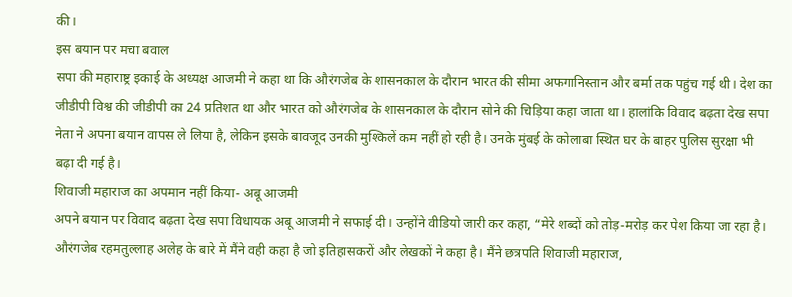की।
इस बयान पर मचा बवाल
सपा की महाराष्ट्र इकाई के अध्यक्ष आजमी ने कहा था कि औरंगजेब के शासनकाल के दौरान भारत की सीमा अफगानिस्तान और बर्मा तक पहुंच गई थी। देश का जीडीपी विश्व की जीडीपी का 24 प्रतिशत था और भारत को औरंगजेब के शासनकाल के दौरान सोने की चिड़िया कहा जाता था। हालांकि विवाद बढ़ता देख सपा नेता ने अपना बयान वापस ले लिया है, लेकिन इसके बावजूद उनकी मुश्किलें कम नहीं हो रही है। उनके मुंबई के कोलाबा स्थित घर के बाहर पुलिस सुरक्षा भी बढ़ा दी गई है।
शिवाजी महाराज का अपमान नहीं किया- अबू आजमी
अपने बयान पर विवाद बढ़ता देख सपा विधायक अबू आजमी ने सफाई दी। उन्होंने वीडियो जारी कर कहा, “मेरे शब्दों को तोड़-मरोड़ कर पेश किया जा रहा है। औरंगजेब रहमतुल्लाह अलेह के बारे में मैंने वही कहा है जो इतिहासकरों और लेखकों ने कहा है। मैंने छत्रपति शिवाजी महाराज,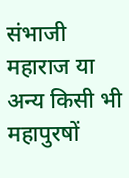संभाजी महाराज या अन्य किसी भी महापुरषों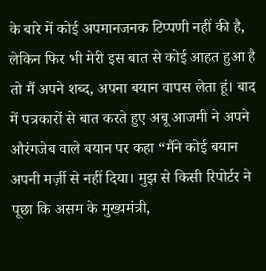के बारे में कोई अपमानजनक टिप्पणी नहीं की है, लेकिन फिर भी मेरी इस बात से कोई आहत हुआ है तो मैं अपने शब्द, अपना बयान वापस लेता हूं। बाद में पत्रकारों से बात करते हुए अबू आजमी ने अपने औरंगजेब वाले बयान पर कहा “मैंने कोई बयान अपनी मर्ज़ी से नहीं दिया। मुझ से किसी रिपोर्टर ने पूछा कि असम के मुख्यमंत्री,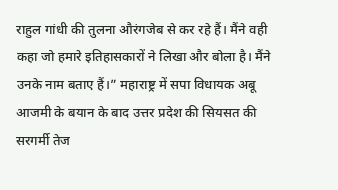राहुल गांधी की तुलना औरंगजेब से कर रहे हैं। मैंने वही कहा जो हमारे इतिहासकारों ने लिखा और बोला है। मैंने उनके नाम बताए हैं।” महाराष्ट्र में सपा विधायक अबू आजमी के बयान के बाद उत्तर प्रदेश की सियसत की सरगर्मी तेज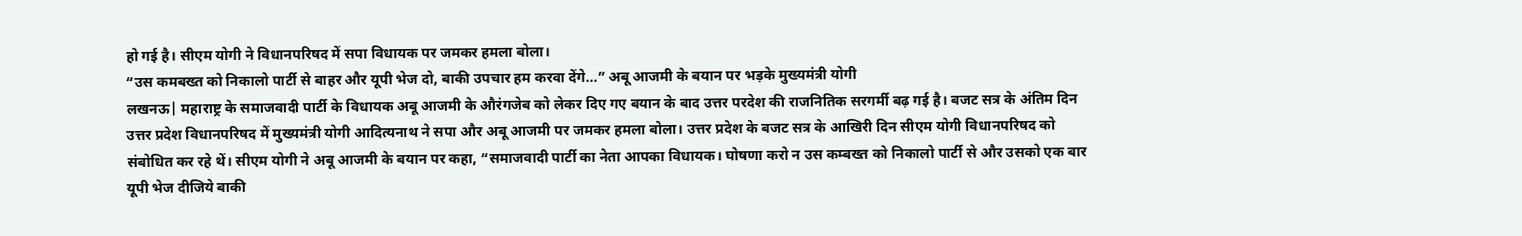हो गई है। सीएम योगी ने विधानपरिषद में सपा विधायक पर जमकर हमला बोला।
“उस कमबख्त को निकालो पार्टी से बाहर और यूपी भेज दो, बाकी उपचार हम करवा देंगे…” अबू आजमी के बयान पर भड़के मुख्यमंत्री योगी
लखनऊ| महाराष्ट्र के समाजवादी पार्टी के विधायक अबू आजमी के औरंगजेब को लेकर दिए गए बयान के बाद उत्तर परदेश की राजनितिक सरगर्मी बढ़ गई है। बजट सत्र के अंतिम दिन उत्तर प्रदेश विधानपरिषद में मुख्यमंत्री योगी आदित्यनाथ ने सपा और अबू आजमी पर जमकर हमला बोला। उत्तर प्रदेश के बजट सत्र के आखिरी दिन सीएम योगी विधानपरिषद को संबोधित कर रहे थें। सीएम योगी ने अबू आजमी के बयान पर कहा, “समाजवादी पार्टी का नेता आपका विधायक। घोषणा करो न उस कम्बख्त को निकालो पार्टी से और उसको एक बार यूपी भेज दीजिये बाकी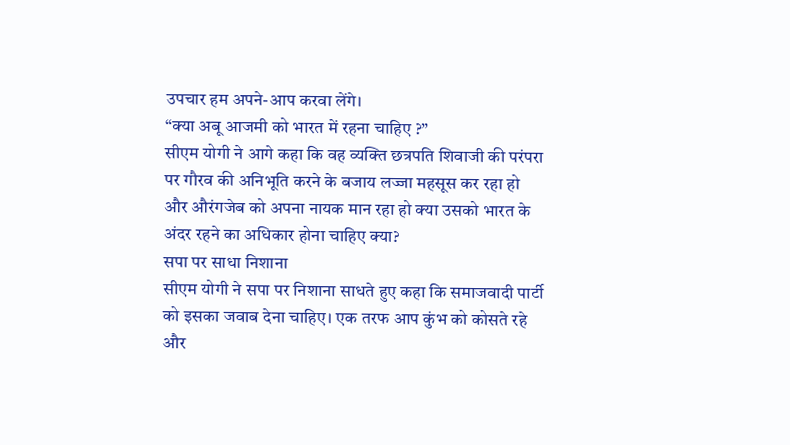उपचार हम अपने-आप करवा लेंगे।
“क्या अबू आजमी को भारत में रहना चाहिए ?”
सीएम योगी ने आगे कहा कि वह व्यक्ति छत्रपति शिवाजी की परंपरा पर गौरव की अनिभूति करने के बजाय लज्जा महसूस कर रहा हो और औरंगजेब को अपना नायक मान रहा हो क्या उसको भारत के अंदर रहने का अधिकार होना चाहिए क्या?
सपा पर साधा निशाना
सीएम योगी ने सपा पर निशाना साधते हुए कहा कि समाजवादी पार्टी को इसका जवाब देना चाहिए। एक तरफ आप कुंभ को कोसते रहे और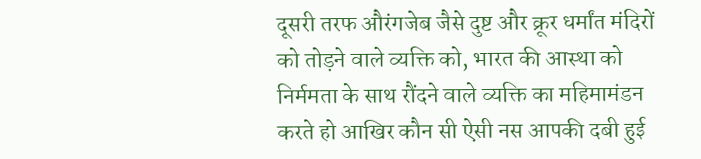दूसरी तरफ औरंगजेब जैसे दुष्ट और क्रूर धर्मांत मंदिरों को तोड़ने वाले व्यक्ति को, भारत की आस्था को निर्ममता के साथ रौंदने वाले व्यक्ति का महिमामंडन करते हो आखिर कौन सी ऐसी नस आपकी दबी हुई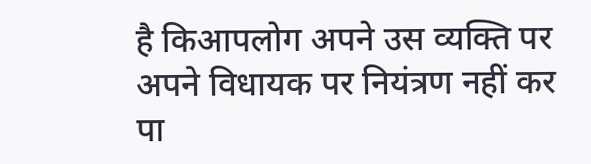है किआपलोग अपने उस व्यक्ति पर अपने विधायक पर नियंत्रण नहीं कर पा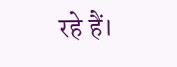रहे हैं।